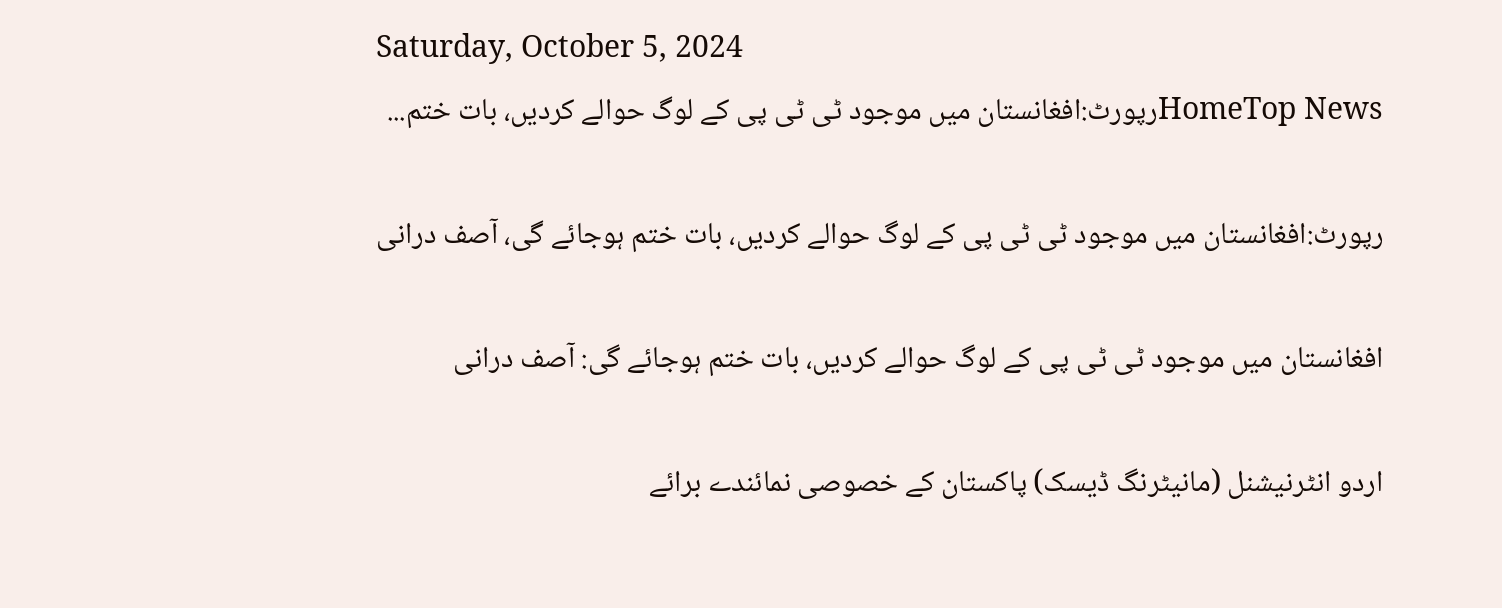Saturday, October 5, 2024
HomeTop Newsرپورٹ:افغانستان میں موجود ٹی ٹی پی کے لوگ حوالے کردیں، بات ختم...

رپورٹ:افغانستان میں موجود ٹی ٹی پی کے لوگ حوالے کردیں، بات ختم ہوجائے گی، آصف درانی

افغانستان میں موجود ٹی ٹی پی کے لوگ حوالے کردیں، بات ختم ہوجائے گی: آصف درانی

اردو انٹرنیشنل (مانیٹرنگ ڈیسک) پاکستان کے خصوصی نمائندے برائے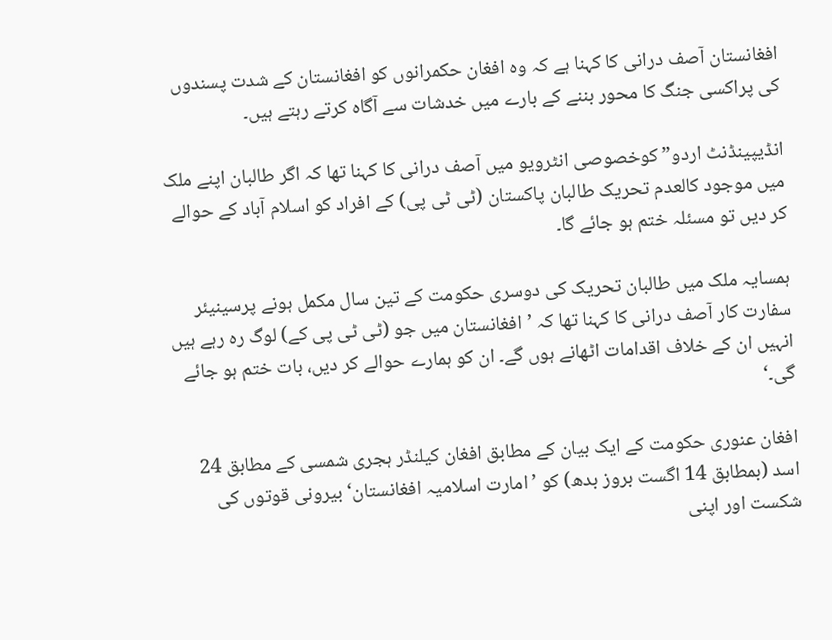افغانستان آصف درانی کا کہنا ہے کہ وہ افغان حکمرانوں کو افغانستان کے شدت پسندوں کی پراکسی جنگ کا محور بننے کے بارے میں خدشات سے آگاہ کرتے رہتے ہیں۔

انڈیپینڈنٹ اردو” کوخصوصی انٹرویو میں آصف درانی کا کہنا تھا کہ اگر طالبان اپنے ملک میں موجود کالعدم تحریک طالبان پاکستان (ٹی ٹی پی) کے افراد کو اسلام آباد کے حوالے کر دیں تو مسئلہ ختم ہو جائے گا۔

ہمسایہ ملک میں طالبان تحریک کی دوسری حکومت کے تین سال مکمل ہونے پرسینیئر سفارت کار آصف درانی کا کہنا تھا کہ ’افغانستان میں جو (ٹی ٹی پی کے) لوگ رہ رہے ہیں انہیں ان کے خلاف اقدامات اٹھانے ہوں گے۔ ان کو ہمارے حوالے کر دیں، بات ختم ہو جائے گی۔‘

افغان عنوری حکومت کے ایک بیان کے مطابق افغان کیلنڈر ہجری شمسی کے مطابق 24 اسد (بمطابق 14 اگست بروز بدھ) کو ’امارت اسلامیہ افغانستان‘ بیرونی قوتوں کی شکست اور اپنی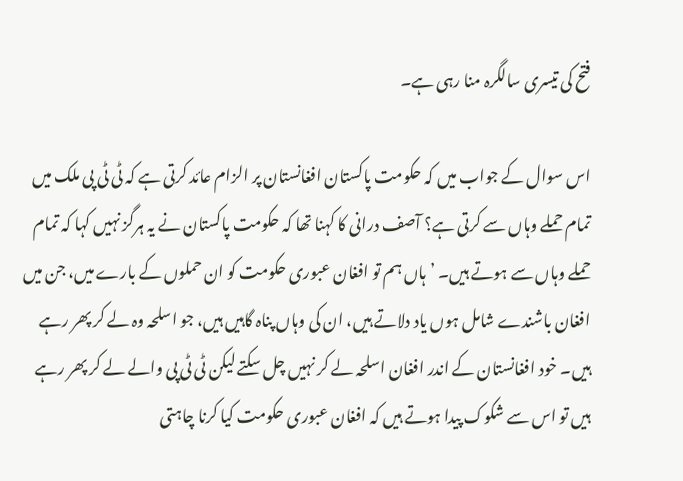فتح کی تیسری سالگرہ منا رہی ہے۔

اس سوال کے جواب میں کہ حکومت پاکستان افغانستان پر الزام عائد کرتی ہے کہ ٹی ٹی پی ملک میں تمام حملے وہاں سے کرتی ہے؟ آصف درانی کا کہنا تھا کہ حکومت پاکستان نے یہ ہرگز نہیں کہا کہ تمام حملے وہاں سے ہوتے ہیں۔ ’ہاں ہم تو افغان عبوری حکومت کو ان حملوں کے بارے میں، جن میں افغان باشندے شامل ہوں یاد دلاتے ہیں، ان کی وہاں پناہ گاہیں ہیں، جو اسلحہ وہ لے کر پھر رہے ہیں۔ خود افغانستان کے اندر افغان اسلحہ لے کر نہیں چل سکتے لیکن ٹی ٹی پی والے لے کر پھر رہے ہیں تو اس سے شکوک پیدا ہوتے ہیں کہ افغان عبوری حکومت کیا کرنا چاہتی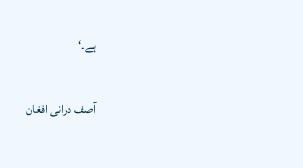ہے۔‘

آصف درانی افغان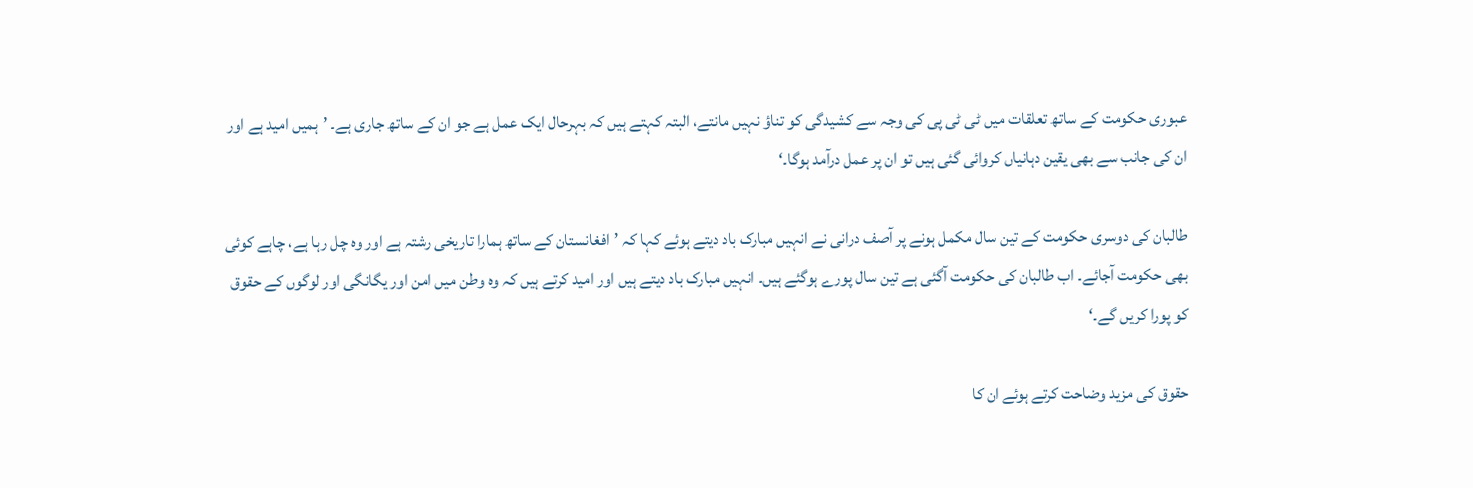عبوری حکومت کے ساتھ تعلقات میں ٹی ٹی پی کی وجہ سے کشیدگی کو تناؤ نہیں مانتے، البتہ کہتے ہیں کہ بہرحال ایک عمل ہے جو ان کے ساتھ جاری ہے۔ ’ہمیں امید ہے اور ان کی جانب سے بھی یقین دہانیاں کروائی گئی ہیں تو ان پر عمل درآمد ہوگا۔‘

طالبان کی دوسری حکومت کے تین سال مکمل ہونے پر آصف درانی نے انہیں مبارک باد دیتے ہوئے کہا کہ ’افغانستان کے ساتھ ہمارا تاریخی رشتہ ہے اور وہ چل رہا ہے، چاہے کوئی بھی حکومت آجائے۔ اب طالبان کی حکومت آگئی ہے تین سال پورے ہوگئے ہیں۔ انہیں مبارک باد دیتے ہیں اور امید کرتے ہیں کہ وہ وطن میں امن اور یگانگی اور لوگوں کے حقوق کو پورا کریں گے۔‘

حقوق کی مزید وضاحت کرتے ہوئے ان کا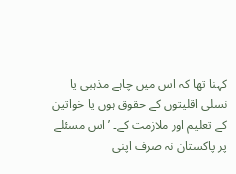کہنا تھا کہ اس میں چاہے مذہبی یا نسلی اقلیتوں کے حقوق ہوں یا خواتین کے تعلیم اور ملازمت کے۔ ’اس مسئلے پر پاکستان نہ صرف اپنی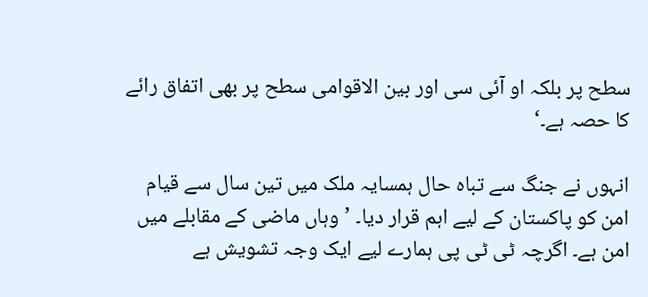سطح پر بلکہ او آئی سی اور بین الاقوامی سطح پر بھی اتفاق رائے کا حصہ ہے۔‘

انہوں نے جنگ سے تباہ حال ہمسایہ ملک میں تین سال سے قیام امن کو پاکستان کے لیے اہم قرار دیا۔ ’وہاں ماضی کے مقابلے میں امن ہے۔ اگرچہ ٹی ٹی پی ہمارے لیے ایک وجہ تشویش ہے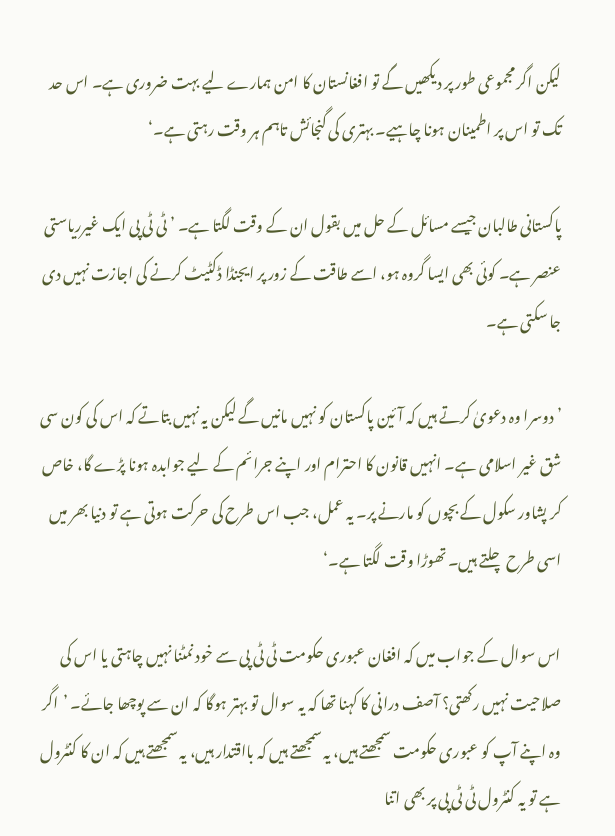لیکن اگر مجموعی طور پر دیکھیں گے تو افغانستان کا امن ہمارے لیے بہت ضروری ہے۔ اس حد تک تو اس پر اطمینان ہونا چاہیے۔ بہتری کی گنجائش تاہم ہر وقت رہتی ہے۔‘

پاکستانی طالبان جیسے مسائل کے حل میں بقول ان کے وقت لگتا ہے۔ ’ٹی ٹی پی ایک غیرریاستی عنصر ہے۔ کوئی بھی ایسا گروہ ہو، اسے طاقت کے زور پر ایجنڈا ڈکٹیٹ کرنے کی اجازت نہیں دی جا سکتی ہے۔

’دوسرا وہ دعویٰ کرتے ہیں کہ آئین پاکستان کو نہیں مانیں گے لیکن یہ نہیں بتاتے کہ اس کی کون سی شق غیر اسلامی ہے۔ انہیں قانون کا احترام اور اپنے جرائم کے لیے جوابدہ ہونا پڑے گا، خاص کر پشاور سکول کے بچوں کو مارنے پر۔ یہ عمل، جب اس طرح کی حرکت ہوتی ہے تو دنیا بھر میں اسی طرح چلتے ہیں۔ تھوڑا وقت لگتا ہے۔‘

اس سوال کے جواب میں کہ افغان عبوری حکومت ٹی ٹی پی سے خود نمٹنا نہیں چاہتی یا اس کی صلاحیت نہیں رکھتی؟ آصف درانی کا کہنا تھا کہ یہ سوال تو بہتر ہوگا کہ ان سے پوچھا جائے۔ ’اگر وہ اپنے آپ کو عبوری حکومت سمجھتے ہیں، یہ سمجھتے ہیں کہ بااقتدار ہیں، یہ سمجھتے ہیں کہ ان کا کنٹرول ہے تو یہ کنٹرول ٹی ٹی پی پر بھی اتنا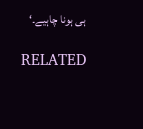ہی ہونا چاہیے۔‘

RELATED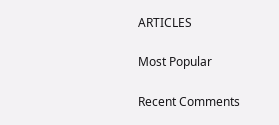ARTICLES

Most Popular

Recent Comments